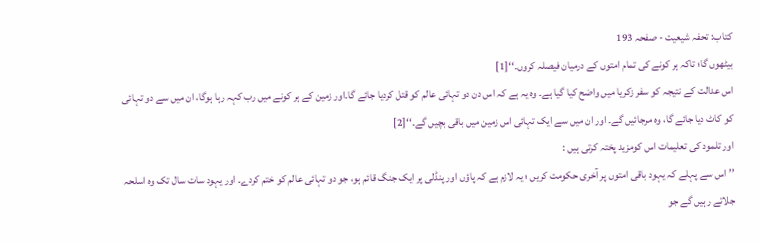کتاب: تحفہ شیعیت - صفحہ 193
بیٹھوں گا؛ تاکہ ہر کونے کی تمام امتوں کے درمیان فیصلہ کروں۔‘‘[1]
اس عدالت کے نتیجہ کو سفر زکریا میں واضح کیا گیا ہے۔ وہ یہ ہے کہ اس دن دو تہائی عالم کو قتل کردیا جائے گا۔اور زمین کے ہر کونے میں رب کہہ رہا ہوگا، ان میں سے دو تہائی کو کاٹ دیا جائے گا، وہ مرجائیں گے۔ اور ان میں سے ایک تہائی اس زمین میں باقی بچیں گے۔‘‘[2]
اور تلمود کی تعلیمات اس کومزید پختہ کرتی ہیں :
’’ اس سے پہلے کہ یہود باقی امتوں پر آخری حکومت کریں ؛ یہ لازم ہے کہ پاؤں اور پنڈلی پر ایک جنگ قائم ہو، جو دو تہائی عالم کو ختم کردے۔ اور یہود سات سال تک وہ اسلحہ جلاتے رہیں گے جو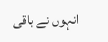انہوں نے باقی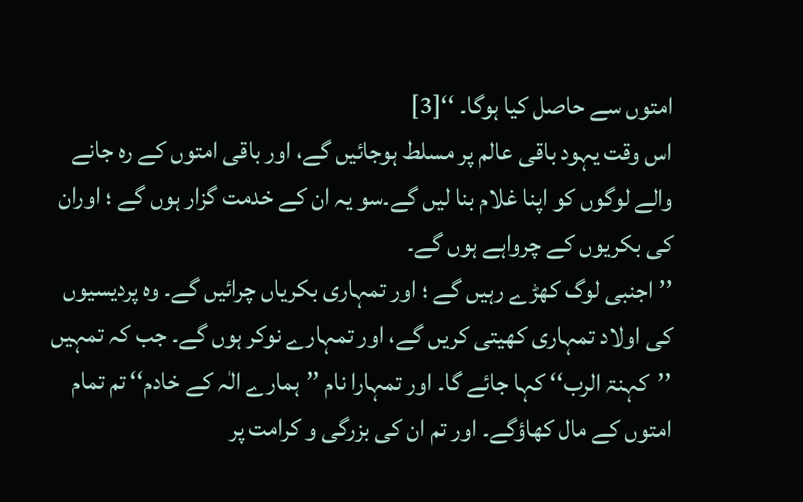امتوں سے حاصل کیا ہوگا۔ ‘‘[3]
اس وقت یہود باقی عالم پر مسلط ہوجائیں گے، اور باقی امتوں کے رہ جانے والے لوگوں کو اپنا غلام بنا لیں گے۔سو یہ ان کے خدمت گزار ہوں گے ؛ اوران کی بکریوں کے چرواہے ہوں گے۔
’’ اجنبی لوگ کھڑے رہیں گے ؛ اور تمہاری بکریاں چرائیں گے۔ وہ پردیسیوں کی اولاد تمہاری کھیتی کریں گے، اور تمہارے نوکر ہوں گے۔ جب کہ تمہیں ’’کہنۃ الرب‘‘ کہا جائے گا۔ اور تمہارا نام ’’ہمارے الٰہ کے خادم‘‘ تم تمام امتوں کے مال کھاؤگے۔ اور تم ان کی بزرگی و کرامت پر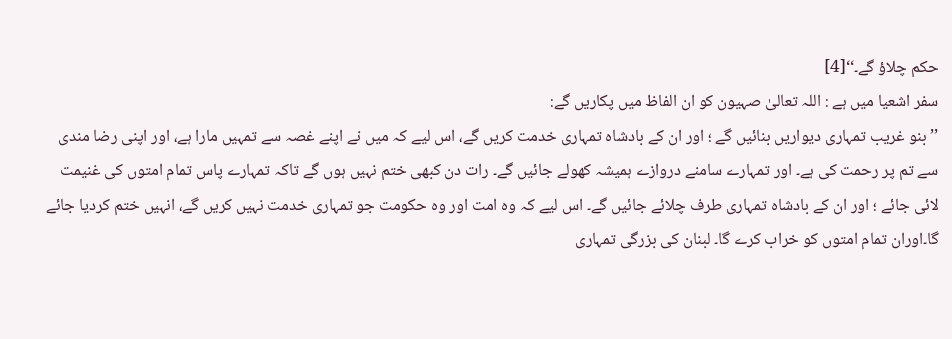حکم چلاؤ گے۔‘‘[4]
سفر اشعیا میں ہے : اللہ تعالیٰ صہیون کو ان الفاظ میں پکاریں گے:
’’ بنو غریب تمہاری دیواریں بنائیں گے ؛ اور ان کے بادشاہ تمہاری خدمت کریں گے، اس لیے کہ میں نے اپنے غصہ سے تمہیں مارا ہے، اور اپنی رضا مندی سے تم پر رحمت کی ہے۔ اور تمہارے سامنے دروازے ہمیشہ کھولے جائیں گے۔ رات دن کبھی ختم نہیں ہوں گے تاکہ تمہارے پاس تمام امتوں کی غنیمت لائی جائے ؛ اور ان کے بادشاہ تمہاری طرف چلائے جائیں گے۔ اس لیے کہ وہ امت اور وہ حکومت جو تمہاری خدمت نہیں کریں گے، انہیں ختم کردیا جائے گا۔اوران تمام امتوں کو خراب کرے گا۔ لبنان کی بزرگی تمہاری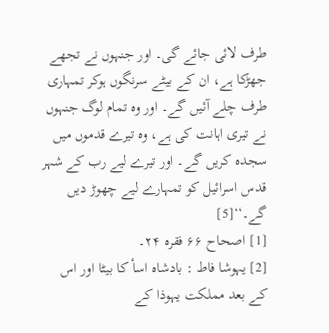طرف لائی جائے گی۔ اور جنہوں نے تجھے جھڑکا ہے، ان کے بیٹے سرنگوں ہوکر تمہاری طرف چلے آئیں گے۔ اور وہ تمام لوگ جنہوں نے تیری اہانت کی ہے، وہ تیرے قدموں میں سجدہ کریں گے۔ اور تیرے لیے رب کے شہر قدس اسرائیل کو تمہارے لیے چھوڑ دیں گے۔‘‘[5]
[1] اصحاح ۶۶ فقرہ ۲۴۔
[2] یہوشا فاط : بادشاہ اسأ کا بیٹا اور اس کے بعد مملکت یہوذا کے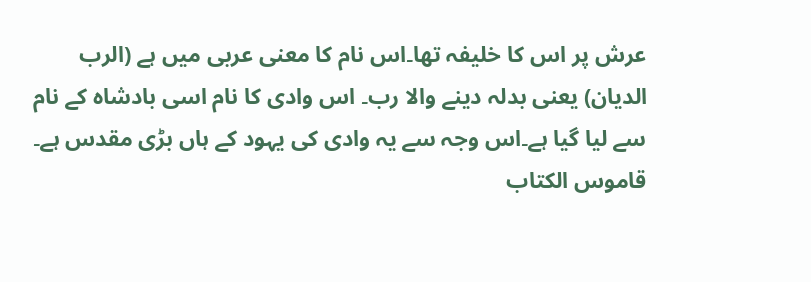عرش پر اس کا خلیفہ تھا۔اس نام کا معنی عربی میں ہے (الرب الدیان) یعنی بدلہ دینے والا رب۔ اس وادی کا نام اسی بادشاہ کے نام سے لیا گیا ہے۔اس وجہ سے یہ وادی کی یہود کے ہاں بڑی مقدس ہے۔ قاموس الکتاب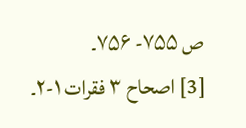ص ۷۵۵- ۷۵۶۔
[3] اصحاح ۳ فقرات ۱-۲۔